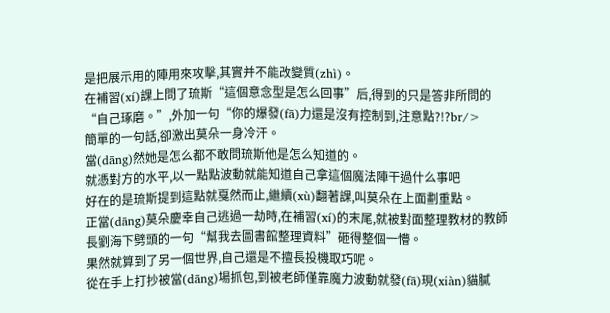是把展示用的陣用來攻擊,其實并不能改變質(zhì)。
在補習(xí)課上問了琉斯“這個意念型是怎么回事”后,得到的只是答非所問的“自己琢磨。”,外加一句“你的爆發(fā)力還是沒有控制到,注意點?!?br/>
簡單的一句話,卻激出莫朵一身冷汗。
當(dāng)然她是怎么都不敢問琉斯他是怎么知道的。
就憑對方的水平,以一點點波動就能知道自己拿這個魔法陣干過什么事吧
好在的是琉斯提到這點就戛然而止,繼續(xù)翻著課,叫莫朵在上面劃重點。
正當(dāng)莫朵慶幸自己逃過一劫時,在補習(xí)的末尾,就被對面整理教材的教師長劉海下劈頭的一句“幫我去圖書館整理資料”砸得整個一懵。
果然就算到了另一個世界,自己還是不擅長投機取巧呢。
從在手上打抄被當(dāng)場抓包,到被老師僅靠魔力波動就發(fā)現(xiàn)貓膩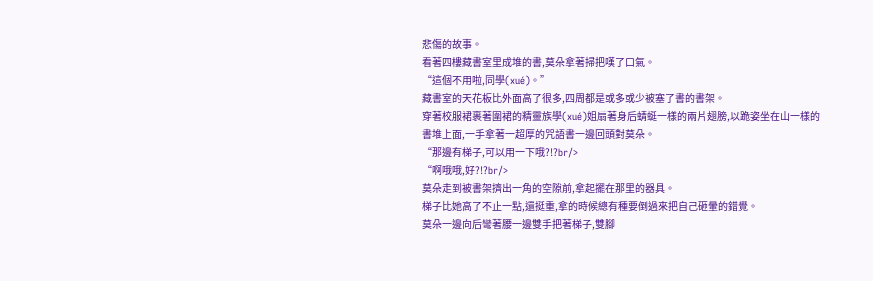悲傷的故事。
看著四樓藏書室里成堆的書,莫朵拿著掃把嘆了口氣。
“這個不用啦,同學(xué)。”
藏書室的天花板比外面高了很多,四周都是或多或少被塞了書的書架。
穿著校服裙裹著圍裙的精靈族學(xué)姐扇著身后蜻蜓一樣的兩片翅膀,以跪姿坐在山一樣的書堆上面,一手拿著一超厚的咒語書一邊回頭對莫朵。
“那邊有梯子,可以用一下哦?!?br/>
“啊哦哦,好?!?br/>
莫朵走到被書架擠出一角的空隙前,拿起擺在那里的器具。
梯子比她高了不止一點,還挺重,拿的時候總有種要倒過來把自己砸暈的錯覺。
莫朵一邊向后彎著腰一邊雙手把著梯子,雙腳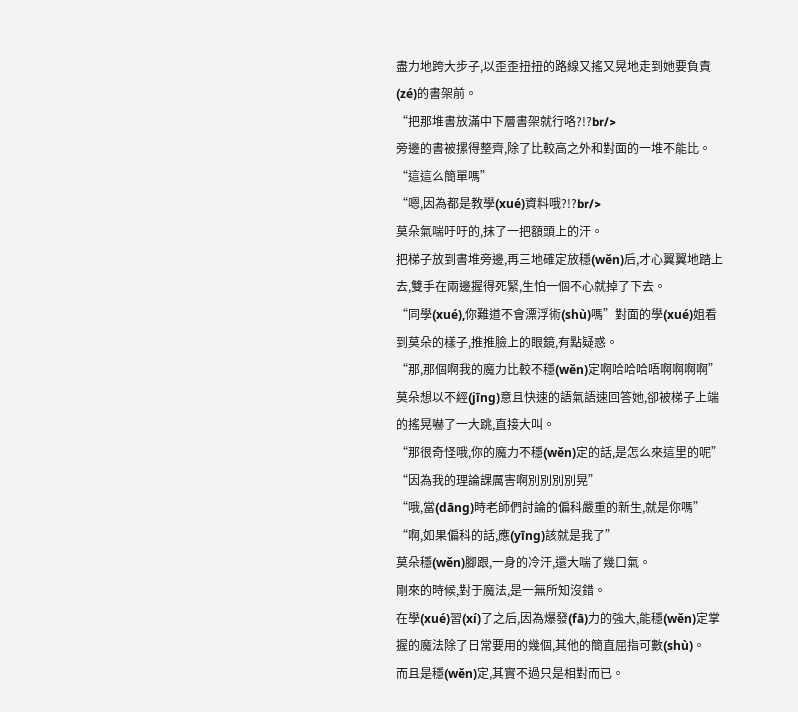盡力地跨大步子,以歪歪扭扭的路線又搖又晃地走到她要負責(zé)的書架前。
“把那堆書放滿中下層書架就行咯?!?br/>
旁邊的書被摞得整齊,除了比較高之外和對面的一堆不能比。
“這這么簡單嗎”
“嗯,因為都是教學(xué)資料哦?!?br/>
莫朵氣喘吁吁的,抹了一把額頭上的汗。
把梯子放到書堆旁邊,再三地確定放穩(wěn)后,才心翼翼地踏上去,雙手在兩邊握得死緊,生怕一個不心就掉了下去。
“同學(xué),你難道不會漂浮術(shù)嗎”對面的學(xué)姐看到莫朵的樣子,推推臉上的眼鏡,有點疑惑。
“那,那個啊我的魔力比較不穩(wěn)定啊哈哈哈唔啊啊啊啊”莫朵想以不經(jīng)意且快速的語氣語速回答她,卻被梯子上端的搖晃嚇了一大跳,直接大叫。
“那很奇怪哦,你的魔力不穩(wěn)定的話,是怎么來這里的呢”
“因為我的理論課厲害啊別別別別晃”
“哦,當(dāng)時老師們討論的偏科嚴重的新生,就是你嗎”
“啊,如果偏科的話,應(yīng)該就是我了”
莫朵穩(wěn)腳跟,一身的冷汗,還大喘了幾口氣。
剛來的時候,對于魔法,是一無所知沒錯。
在學(xué)習(xí)了之后,因為爆發(fā)力的強大,能穩(wěn)定掌握的魔法除了日常要用的幾個,其他的簡直屈指可數(shù)。
而且是穩(wěn)定,其實不過只是相對而已。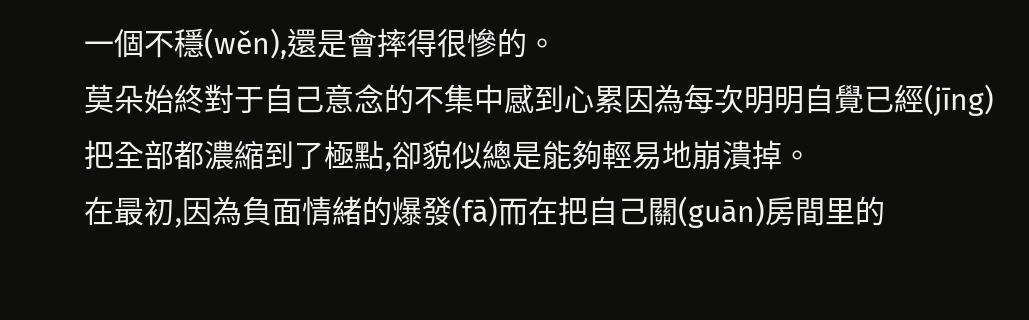一個不穩(wěn),還是會摔得很慘的。
莫朵始終對于自己意念的不集中感到心累因為每次明明自覺已經(jīng)把全部都濃縮到了極點,卻貌似總是能夠輕易地崩潰掉。
在最初,因為負面情緒的爆發(fā)而在把自己關(guān)房間里的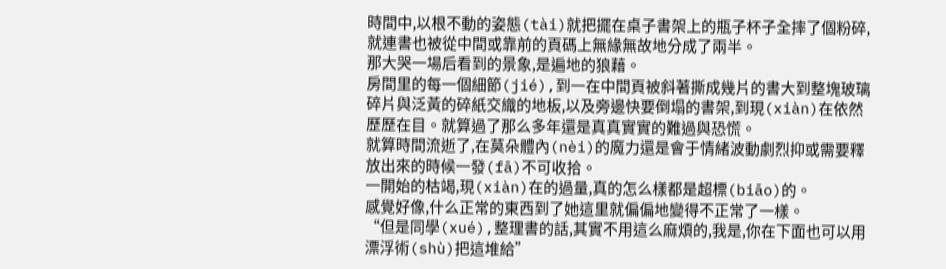時間中,以根不動的姿態(tài)就把擺在桌子書架上的瓶子杯子全摔了個粉碎,就連書也被從中間或靠前的頁碼上無緣無故地分成了兩半。
那大哭一場后看到的景象,是遍地的狼藉。
房間里的每一個細節(jié),到一在中間頁被斜著撕成幾片的書大到整塊玻璃碎片與泛黃的碎紙交織的地板,以及旁邊快要倒塌的書架,到現(xiàn)在依然歷歷在目。就算過了那么多年還是真真實實的難過與恐慌。
就算時間流逝了,在莫朵體內(nèi)的魔力還是會于情緒波動劇烈抑或需要釋放出來的時候一發(fā)不可收拾。
一開始的枯竭,現(xiàn)在的過量,真的怎么樣都是超標(biāo)的。
感覺好像,什么正常的東西到了她這里就偏偏地變得不正常了一樣。
“但是同學(xué),整理書的話,其實不用這么麻煩的,我是,你在下面也可以用漂浮術(shù)把這堆給”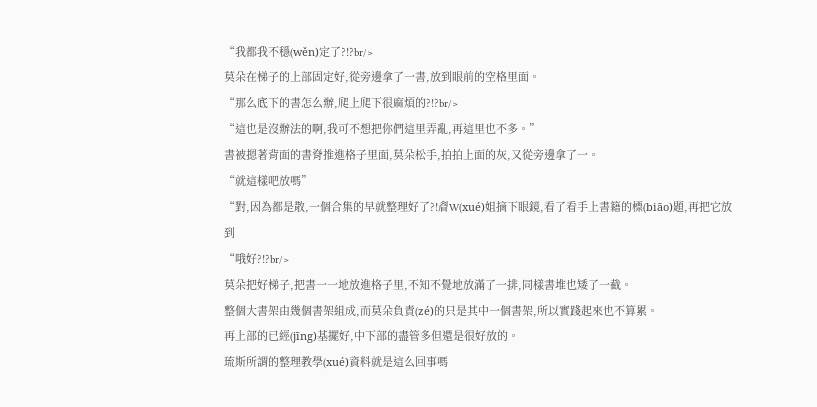“我都我不穩(wěn)定了?!?br/>
莫朵在梯子的上部固定好,從旁邊拿了一書,放到眼前的空格里面。
“那么底下的書怎么辦,爬上爬下很麻煩的?!?br/>
“這也是沒辦法的啊,我可不想把你們這里弄亂,再這里也不多。”
書被摁著背面的書脊推進格子里面,莫朵松手,拍拍上面的灰,又從旁邊拿了一。
“就這樣吧放嗎”
“對,因為都是散,一個合集的早就整理好了?!睂W(xué)姐摘下眼鏡,看了看手上書籍的標(biāo)題,再把它放到
“哦好?!?br/>
莫朵把好梯子,把書一一地放進格子里,不知不覺地放滿了一排,同樣書堆也矮了一截。
整個大書架由幾個書架組成,而莫朵負責(zé)的只是其中一個書架,所以實踐起來也不算累。
再上部的已經(jīng)基擺好,中下部的盡管多但還是很好放的。
琉斯所謂的整理教學(xué)資料就是這么回事嗎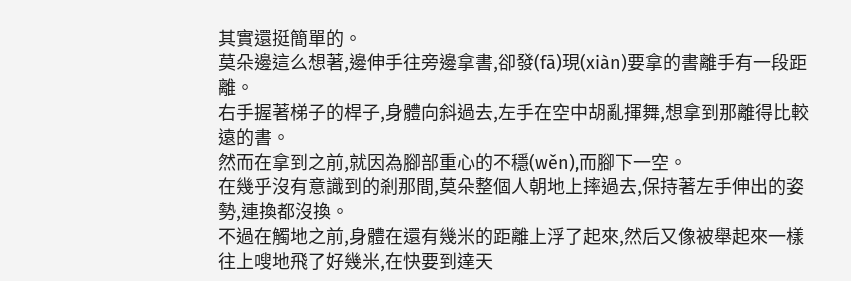其實還挺簡單的。
莫朵邊這么想著,邊伸手往旁邊拿書,卻發(fā)現(xiàn)要拿的書離手有一段距離。
右手握著梯子的桿子,身體向斜過去,左手在空中胡亂揮舞,想拿到那離得比較遠的書。
然而在拿到之前,就因為腳部重心的不穩(wěn),而腳下一空。
在幾乎沒有意識到的剎那間,莫朵整個人朝地上摔過去,保持著左手伸出的姿勢,連換都沒換。
不過在觸地之前,身體在還有幾米的距離上浮了起來,然后又像被舉起來一樣往上嗖地飛了好幾米,在快要到達天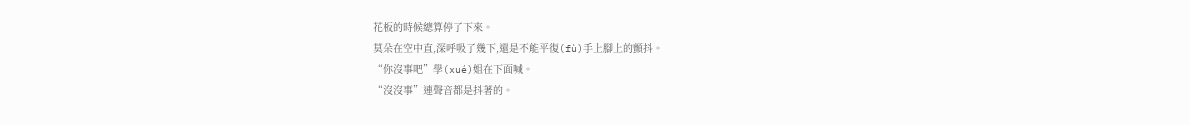花板的時候總算停了下來。
莫朵在空中直,深呼吸了幾下,還是不能平復(fù)手上腳上的顫抖。
“你沒事吧”學(xué)姐在下面喊。
“沒沒事”連聲音都是抖著的。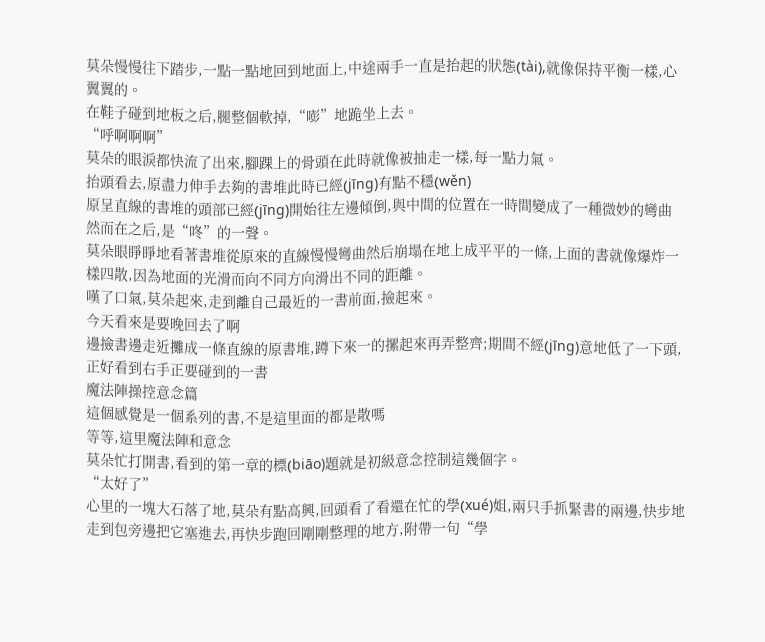莫朵慢慢往下踏步,一點一點地回到地面上,中途兩手一直是抬起的狀態(tài),就像保持平衡一樣,心翼翼的。
在鞋子碰到地板之后,腿整個軟掉,“嘭”地跪坐上去。
“呼啊啊啊”
莫朵的眼淚都快流了出來,腳踝上的骨頭在此時就像被抽走一樣,每一點力氣。
抬頭看去,原盡力伸手去夠的書堆此時已經(jīng)有點不穩(wěn)
原呈直線的書堆的頭部已經(jīng)開始往左邊傾倒,與中間的位置在一時間變成了一種微妙的彎曲
然而在之后,是“咚”的一聲。
莫朵眼睜睜地看著書堆從原來的直線慢慢彎曲然后崩塌在地上成平平的一條,上面的書就像爆炸一樣四散,因為地面的光滑而向不同方向滑出不同的距離。
嘆了口氣,莫朵起來,走到離自己最近的一書前面,撿起來。
今天看來是要晚回去了啊
邊撿書邊走近攤成一條直線的原書堆,蹲下來一的摞起來再弄整齊;期間不經(jīng)意地低了一下頭,正好看到右手正要碰到的一書
魔法陣操控意念篇
這個感覺是一個系列的書,不是這里面的都是散嗎
等等,這里魔法陣和意念
莫朵忙打開書,看到的第一章的標(biāo)題就是初級意念控制這幾個字。
“太好了”
心里的一塊大石落了地,莫朵有點高興,回頭看了看還在忙的學(xué)姐,兩只手抓緊書的兩邊,快步地走到包旁邊把它塞進去,再快步跑回剛剛整理的地方,附帶一句“學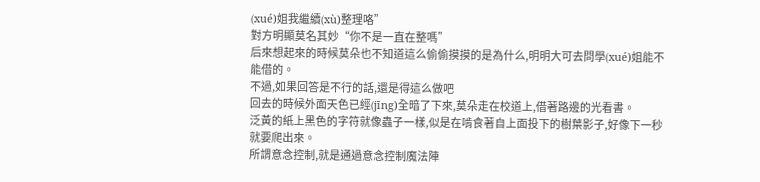(xué)姐我繼續(xù)整理咯”
對方明顯莫名其妙“你不是一直在整嗎”
后來想起來的時候莫朵也不知道這么偷偷摸摸的是為什么,明明大可去問學(xué)姐能不能借的。
不過,如果回答是不行的話,還是得這么做吧
回去的時候外面天色已經(jīng)全暗了下來,莫朵走在校道上,借著路邊的光看書。
泛黃的紙上黑色的字符就像蟲子一樣,似是在啃食著自上面投下的樹葉影子,好像下一秒就要爬出來。
所謂意念控制,就是通過意念控制魔法陣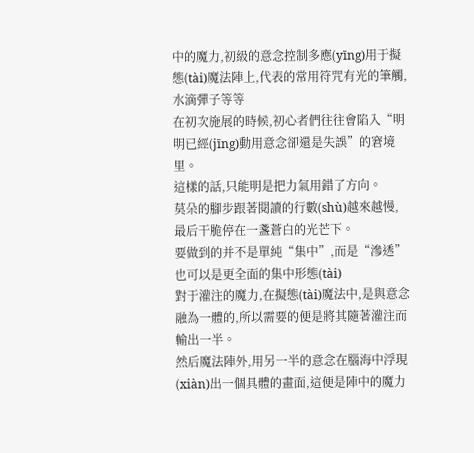中的魔力,初級的意念控制多應(yīng)用于擬態(tài)魔法陣上,代表的常用符咒有光的筆觸,水滴彈子等等
在初次施展的時候,初心者們往往會陷入“明明已經(jīng)動用意念卻還是失誤”的窘境里。
這樣的話,只能明是把力氣用錯了方向。
莫朵的腳步跟著閱讀的行數(shù)越來越慢,最后干脆停在一盞蒼白的光芒下。
要做到的并不是單純“集中”,而是“滲透”也可以是更全面的集中形態(tài)
對于灌注的魔力,在擬態(tài)魔法中,是與意念融為一體的,所以需要的便是將其隨著灌注而輸出一半。
然后魔法陣外,用另一半的意念在腦海中浮現(xiàn)出一個具體的畫面,這便是陣中的魔力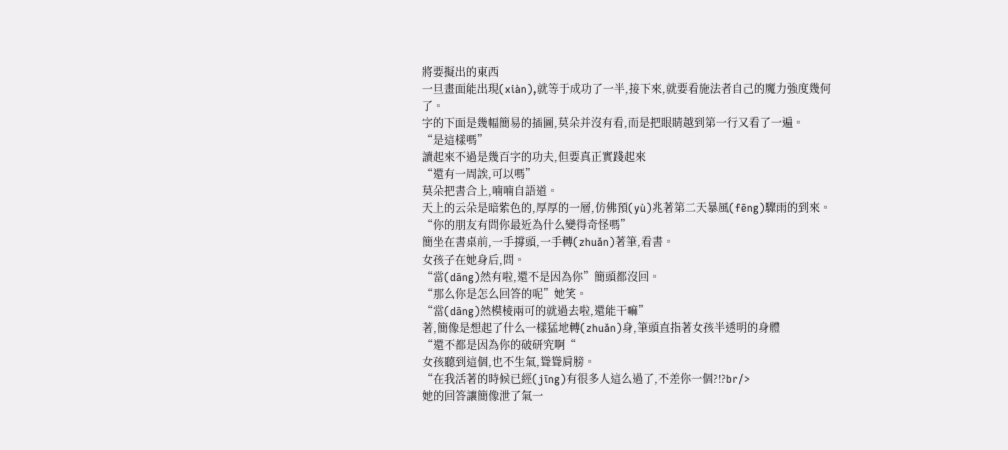將要擬出的東西
一旦畫面能出現(xiàn),就等于成功了一半,接下來,就要看施法者自己的魔力強度幾何了。
字的下面是幾幅簡易的插圖,莫朵并沒有看,而是把眼睛越到第一行又看了一遍。
“是這樣嗎”
讀起來不過是幾百字的功夫,但要真正實踐起來
“還有一周誒,可以嗎”
莫朵把書合上,喃喃自語道。
天上的云朵是暗紫色的,厚厚的一層,仿佛預(yù)兆著第二天暴風(fēng)驟雨的到來。
“你的朋友有問你最近為什么變得奇怪嗎”
簡坐在書桌前,一手撐頭,一手轉(zhuǎn)著筆,看書。
女孩子在她身后,問。
“當(dāng)然有啦,還不是因為你”簡頭都沒回。
“那么你是怎么回答的呢”她笑。
“當(dāng)然模棱兩可的就過去啦,還能干嘛”
著,簡像是想起了什么一樣猛地轉(zhuǎn)身,筆頭直指著女孩半透明的身體
“還不都是因為你的破研究啊“
女孩聽到這個,也不生氣,聳聳肩膀。
“在我活著的時候已經(jīng)有很多人這么過了,不差你一個?!?br/>
她的回答讓簡像泄了氣一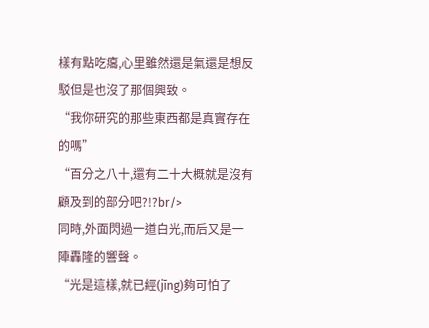樣有點吃癟,心里雖然還是氣還是想反駁但是也沒了那個興致。
“我你研究的那些東西都是真實存在的嗎”
“百分之八十,還有二十大概就是沒有顧及到的部分吧?!?br/>
同時,外面閃過一道白光,而后又是一陣轟隆的響聲。
“光是這樣,就已經(jīng)夠可怕了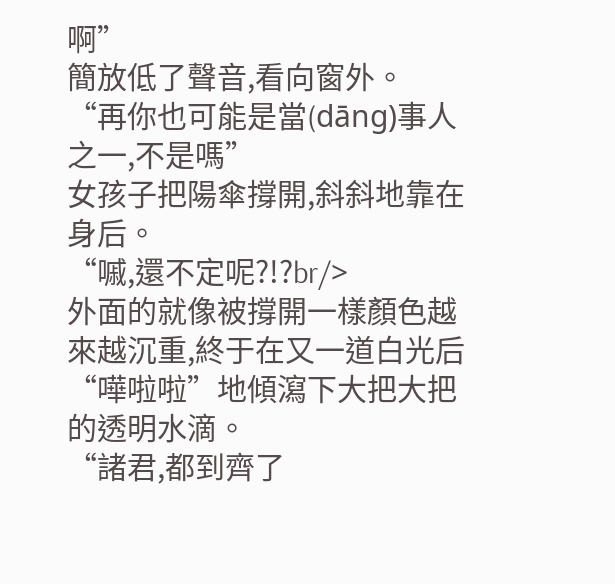啊”
簡放低了聲音,看向窗外。
“再你也可能是當(dāng)事人之一,不是嗎”
女孩子把陽傘撐開,斜斜地靠在身后。
“嘁,還不定呢?!?br/>
外面的就像被撐開一樣顏色越來越沉重,終于在又一道白光后“嘩啦啦”地傾瀉下大把大把的透明水滴。
“諸君,都到齊了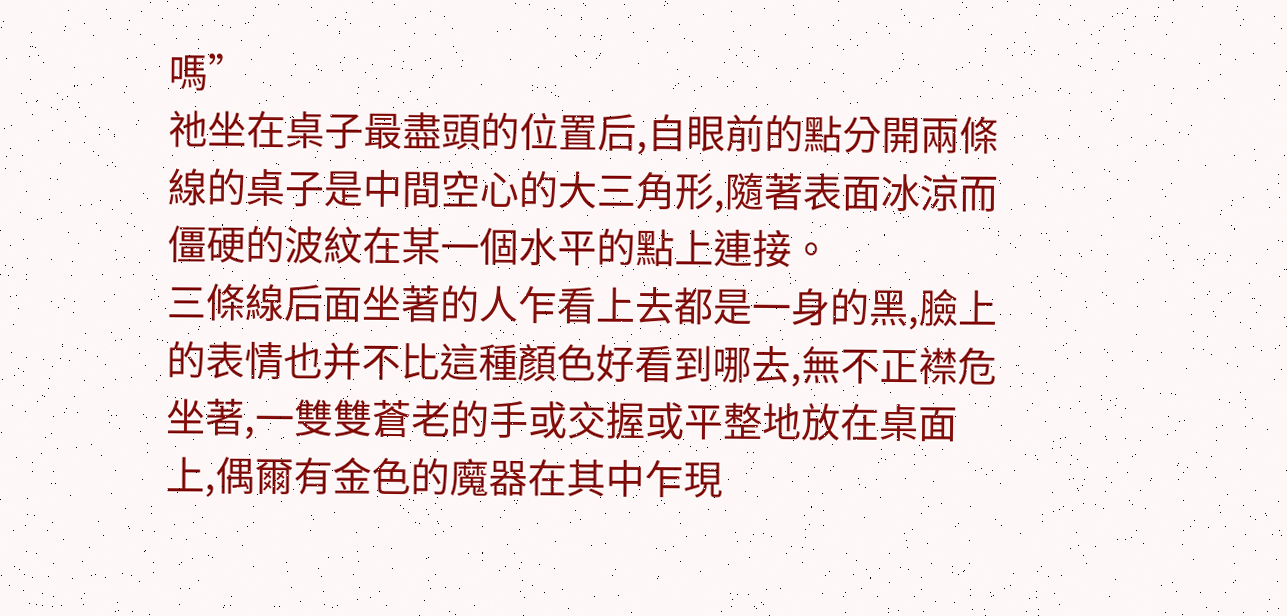嗎”
祂坐在桌子最盡頭的位置后,自眼前的點分開兩條線的桌子是中間空心的大三角形,隨著表面冰涼而僵硬的波紋在某一個水平的點上連接。
三條線后面坐著的人乍看上去都是一身的黑,臉上的表情也并不比這種顏色好看到哪去,無不正襟危坐著,一雙雙蒼老的手或交握或平整地放在桌面上,偶爾有金色的魔器在其中乍現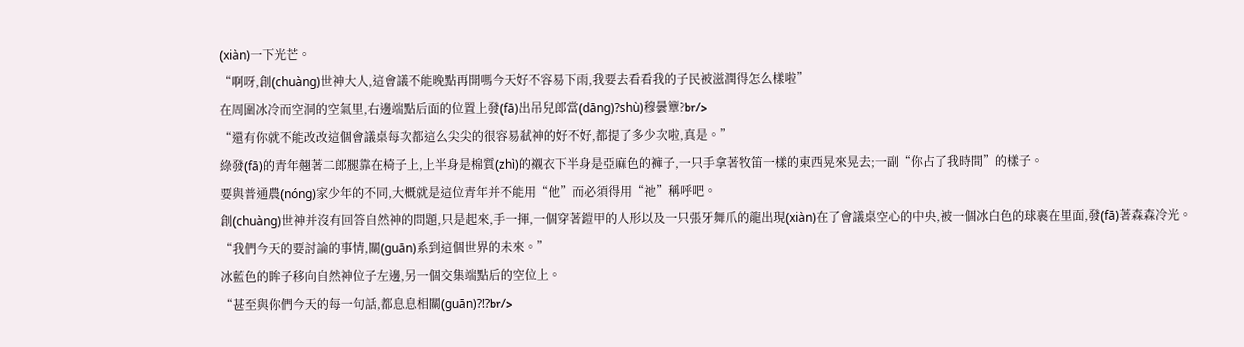(xiàn)一下光芒。
“啊呀,創(chuàng)世神大人,這會議不能晚點再開嗎今天好不容易下雨,我要去看看我的子民被滋潤得怎么樣啦”
在周圍冰冷而空洞的空氣里,右邊端點后面的位置上發(fā)出吊兒郎當(dāng)?shù)穆曇簟?br/>
“還有你就不能改改這個會議桌每次都這么尖尖的很容易弒神的好不好,都提了多少次啦,真是。”
綠發(fā)的青年翹著二郎腿靠在椅子上,上半身是棉質(zhì)的襯衣下半身是亞麻色的褲子,一只手拿著牧笛一樣的東西晃來晃去;一副“你占了我時間”的樣子。
要與普通農(nóng)家少年的不同,大概就是這位青年并不能用“他”而必須得用“祂”稱呼吧。
創(chuàng)世神并沒有回答自然神的問題,只是起來,手一揮,一個穿著鎧甲的人形以及一只張牙舞爪的龍出現(xiàn)在了會議桌空心的中央,被一個冰白色的球裹在里面,發(fā)著森森冷光。
“我們今天的要討論的事情,關(guān)系到這個世界的未來。”
冰藍色的眸子移向自然神位子左邊,另一個交集端點后的空位上。
“甚至與你們今天的每一句話,都息息相關(guān)?!?br/>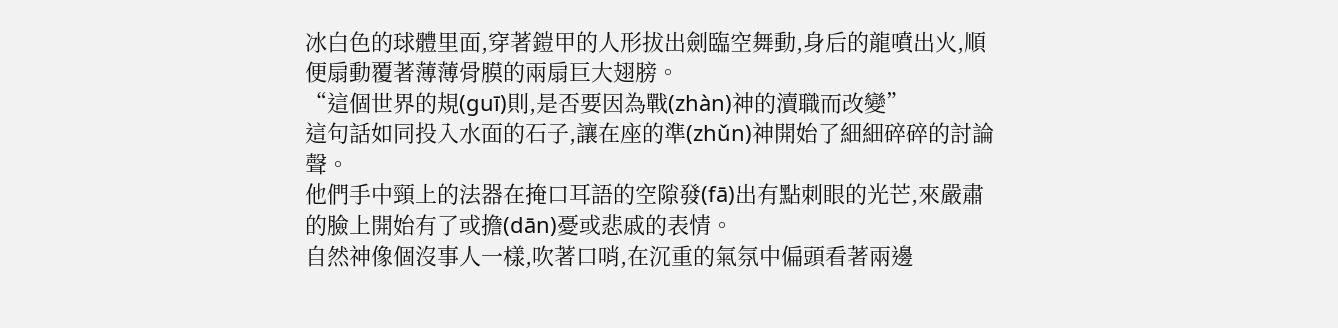冰白色的球體里面,穿著鎧甲的人形拔出劍臨空舞動,身后的龍噴出火,順便扇動覆著薄薄骨膜的兩扇巨大翅膀。
“這個世界的規(guī)則,是否要因為戰(zhàn)神的瀆職而改變”
這句話如同投入水面的石子,讓在座的準(zhǔn)神開始了細細碎碎的討論聲。
他們手中頸上的法器在掩口耳語的空隙發(fā)出有點刺眼的光芒,來嚴肅的臉上開始有了或擔(dān)憂或悲戚的表情。
自然神像個沒事人一樣,吹著口哨,在沉重的氣氛中偏頭看著兩邊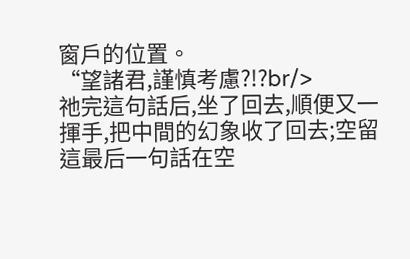窗戶的位置。
“望諸君,謹慎考慮?!?br/>
祂完這句話后,坐了回去,順便又一揮手,把中間的幻象收了回去;空留這最后一句話在空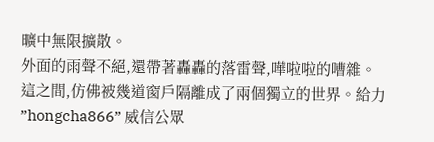曠中無限擴散。
外面的雨聲不絕,還帶著轟轟的落雷聲,嘩啦啦的嘈雜。
這之間,仿佛被幾道窗戶隔離成了兩個獨立的世界。給力 ”hongcha866” 威信公眾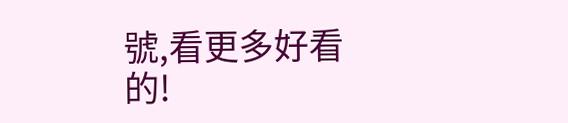號,看更多好看的!